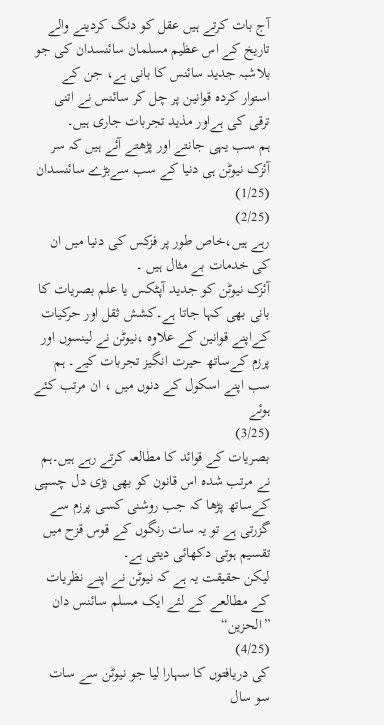آج بات کرتے ہیں عقل کو دنگ کردینے والے تاریخ کے اس عظیم مسلمان سائنسدان کی جو بلاشبہ جدید سائنس کا بانی ہے، جن کے استوار کردہ قوانین پر چل کر سائنس نے اتنی ترقی کی ہےاور مذید تجربات جاری ہیں۔
ہم سب یہی جانتے اور پڑھتے آئے ہیں کہ سر آئزک نیوٹن ہی دنیا کے سب سےبڑے سائنسدان
(1/25)
(2/25)
رہے ہیں،خاص طور پر فزکس کی دنیا میں ان کی خدمات بے مثال ہیں ۔
آئزک نیوٹن کو جدید آپٹکس یا علم بصریات کا بانی بھی کہا جاتا ہے۔کشش ثقل اور حرکیات کےاپنے قوانین کے علاوہ ،نیوٹن نے لینسوں اور پرزم کےساتھ حیرت انگیز تجربات کیے۔ ہم سب اپنے اسکول کے دنوں میں ، ان مرتب کئے ہوئے
(3/25)
بصریات کے قوائد کا مطالعہ کرتے رہے ہیں۔ہم نے مرتب شدہ اس قانون کو بھی بڑی دل چسپی کےساتھ پڑھا کہ جب روشنی کسی پرزم سے گزرتی ہے تو یہ سات رنگوں کے قوس قزح میں تقسیم ہوتی دکھائی دیتی ہے۔
لیکن حقیقت یہ ہے کہ نیوٹن نے اپنے نظریات کے مطالعے کے لئے ایک مسلم سائنس دان ”الحزین“
(4/25)
کی دریافتوں کا سہارا لیا جو نیوٹن سے سات سو سال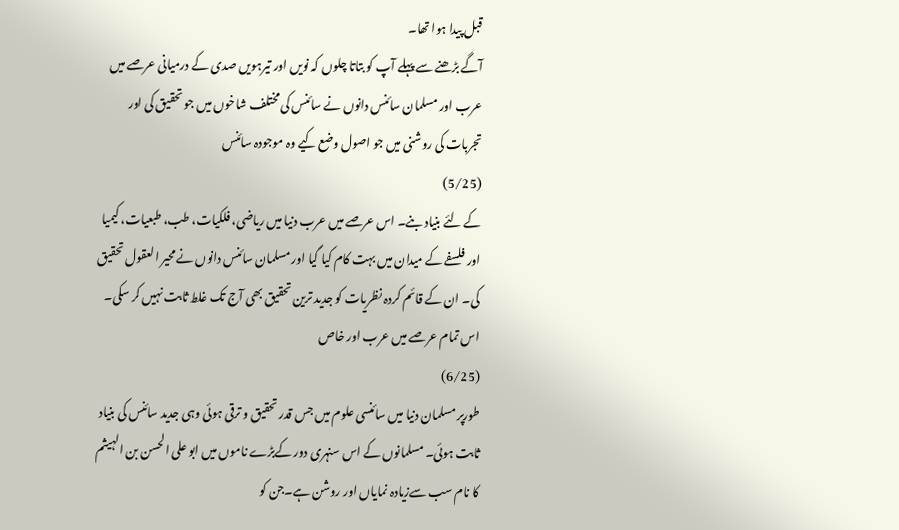قبل پیدا ہوا تھا۔
آگے بڑھنے سے پہلے آپ کو بتاتا چلوں کہ نویں اور تیرہویں صدی کے درمیانی عرصے میں عرب اور مسلمان سائنس دانوں نے سائنس کی مختلف شاخوں میں جو تحقیق کی اور تجربات کی روشنی میں جو اصول وضع کیے وہ موجودہ سائنس
(5/25)
کے لئے بنیاد بنے۔ اس عرصے میں عرب دنیا میں ریاضی، فلکیات، طب، طبعیات، کیمیا اور فلسفے کے میدان میں بہت کام کیا گیا اور مسلمان سائنس دانوں نے محیر العقول تحقیق کی۔ ان کے قائم کردہ نظریات کو جدید ترین تحقیق بھی آج تک غلط ثابت نہیں کر سکی۔ اس تمام عرصے میں عرب اور خاص
(6/25)
طورپر مسلمان دنیا میں سائنسی علوم میں جس قدر تحقیق و ترقی ہوئی وہی جدید سائنس کی بنیاد ثابت ہوئی۔ مسلمانوں کے اس سنہری دور کےبڑے ناموں میں ابو علی الحسن بن الہیثم کا نام سب سےزیادہ نمایاں اور روشن ہے۔جن کو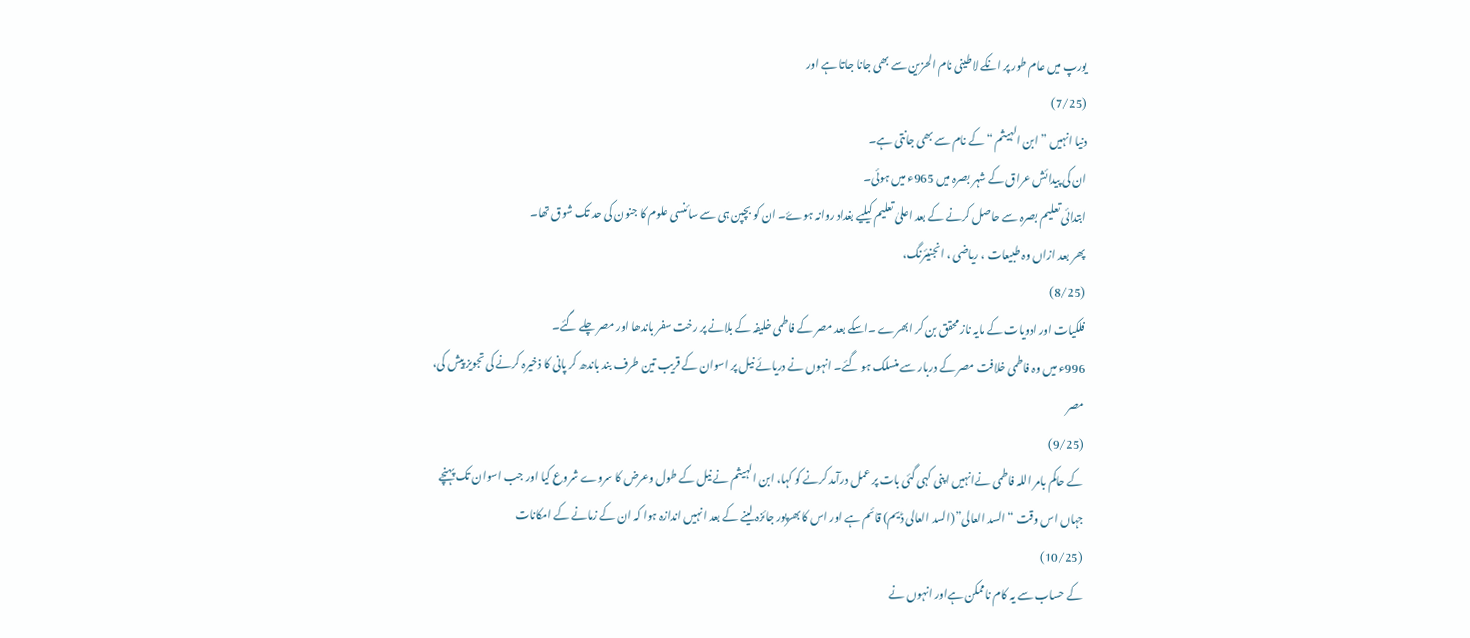یورپ میں عام طور پر انکے لاطینی نام الحزین سے بھی جانا جاتا ہے اور
(7/25)
دنیا انہیں ”ابن الہیثم “ کے نام سے بھی جانتی ہے۔
ان کی پیدائش عراق کے شہر بصرہ میں 965ء میں ہوئی۔
ابتدائی تعلیم بصرہ سے حاصل کرنے کے بعد اعلیٰ تعلیم کیلیے بغداد روانہ ہوۓ۔ ان کو بچپن ہی سے سائنسی علوم کا جنون کی حد تک شوق تھا۔
پھر بعد ازاں وہ طبیعات ، ریاضی ، انجنیئرنگ،
(8/25)
فلکیات اور ادویات کے مایہ ناز محقق بن کر ابھرے ۔اسکے بعد مصر کے فاطمی خلیفہ کے بلانے پر رخت سفر باندھا اور مصر چلے گئے۔
996ء میں وہ فاطمی خلافت مصر کے دربار سے منسلک ہو گئے۔ انہوں نے دریائے نیل پر اسوان کے قریب تین طرف بند باندھ کر پانی کا ذخیرہ کرنے کی تجویز پیش کی،
مصر
(9/25)
کے حاکم بامر اللہ فاطمی نےانہیں اپنی کہی گئی بات پر عمل درآمد کرنے کو کہا، ابن الہیثم نے نیل کے طول وعرض کا سروے شروع کیا اور جب اسوان تک پہنچے جہاں اس وقت “السد العالی”(السد العالی ڈیم) قائم ہے اور اس کا بھرپور جائزہ لینے کے بعد انہیں اندازہ ہوا کہ ان کے زمانے کے امکانات
(10/25)
کے حساب سے یہ کام ناممکن ہےاور انہوں نے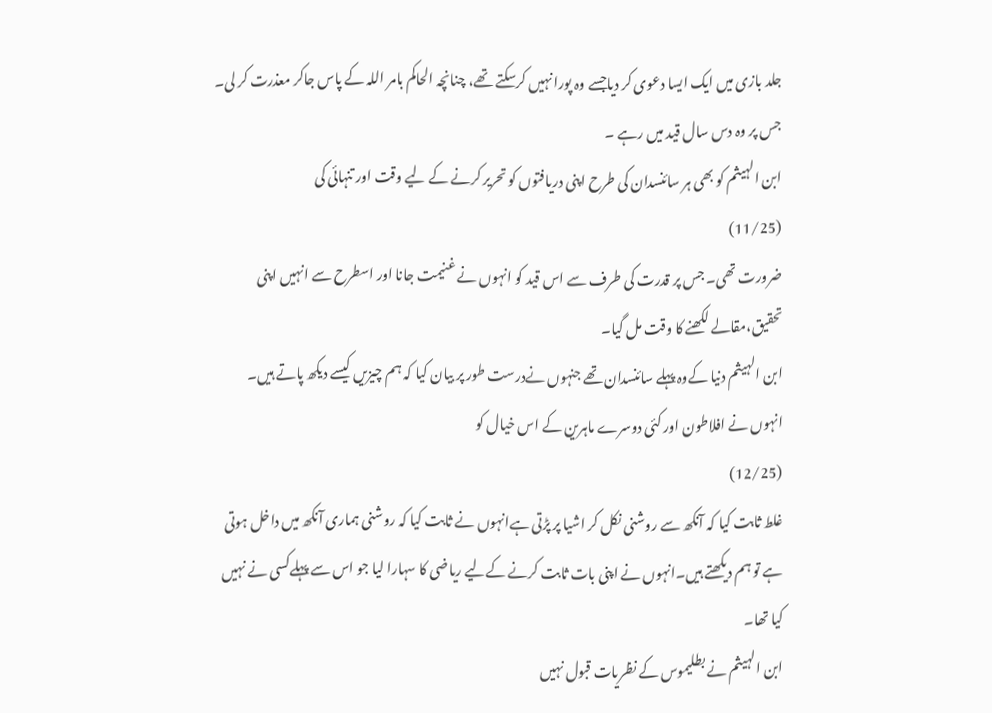جلد بازی میں ایک ایسا دعوی کر دیاجسے وہ پورا نہیں کرسکتے تھے، چنانچہ الحاکم بامر اللہ کے پاس جاکر معذرت کر لی۔ جس پر وہ دس سال قید میں رہے ۔
ابن الہیثم کو بھی ہر سائنسدان کی طرح اپنی دریافتوں کو تحریر کرنے کے لیے وقت اور تنہائی کی
(11/25)
ضرورت تھی۔ جس پر قدرت کی طرف سے اس قید کو انہوں نے غنیمت جانا اور اسطرح سے انہیں اپنی تحقیق،مقالے لکھنے کا وقت مل گیا۔
ابن الہیثم دنیا کےوہ پہلے سائنسدان تھے جنہوں نےدرست طور پر بیان کیا کہ ہم چیزیں کیسے دیکھ پاتے ہیں۔ انہوں نے افلاطون اور کئی دوسرے ماہرین کے اس خیال کو
(12/25)
غلط ثابت کیا کہ آنکھ سے روشنی نکل کر اشیا پر پڑتی ہےانہوں نے ثابت کیا کہ روشنی ہماری آنکھ میں داخل ہوتی ہے تو ہم دیکھتے ہیں۔انہوں نے اپنی بات ثابت کرنے کےلیے ریاضی کا سہارا لیا جو اس سے پہلےکسی نے نہیں کیا تھا۔
ابن الہیثم نے بطلیموس کے نظریات قبول نہیں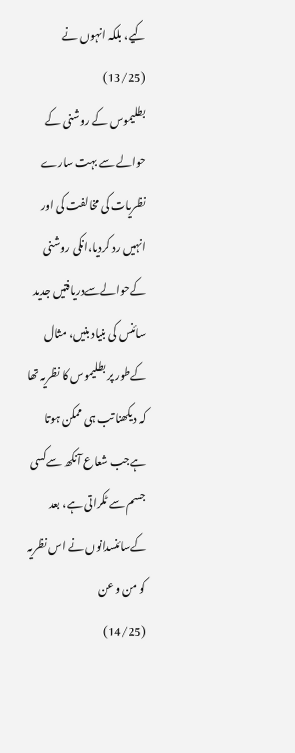کیے، بلکہ انہوں نے
(13/25)
بطلیموس کے روشنی کے حوالے سے بہت سارے نظریات کی مخالفت کی اور انہیں رد کردیا،انکی روشنی کےحوالےسےدریافتیں جدید سائنس کی بنیاد بنیں، مثال کےطور پر بطلیموس کا نظریہ تھا کہ دیکھنا تب ہی ممکن ہوتا ہےجب شعاع آنکھ سےکسی جسم سے ٹکراتی ہے، بعد کےسائنسدانوں نے اس نظریہ کو من و عن
(14/25)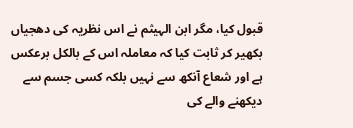قبول کیا، مگر ابن الہیثم نے اس نظریہ کی دھجیاں بکھیر کر ثابت کیا کہ معاملہ اس کے بالکل برعکس ہے اور شعاع آنکھ سے نہیں بلکہ کسی جسم سے دیکھنے والے کی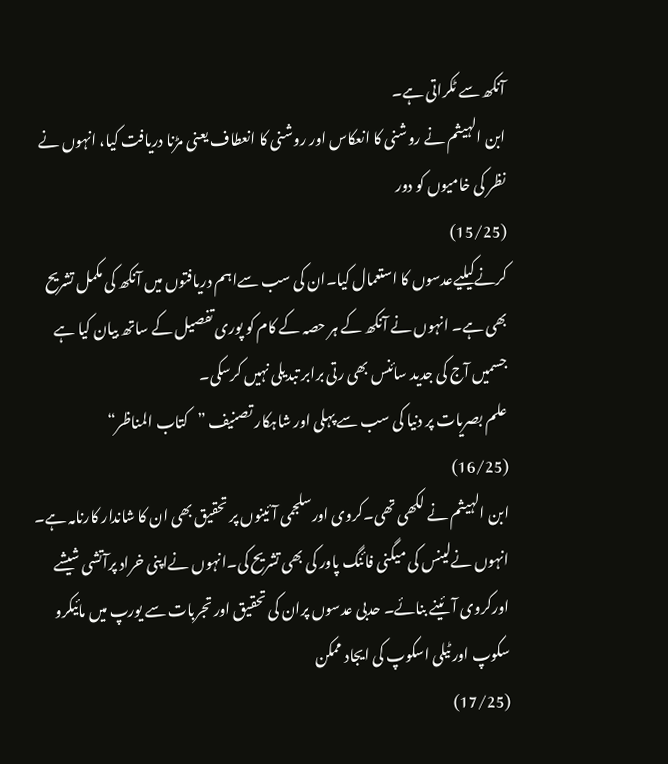آنکھ سے ٹکراتی ہے۔
ابن الہیثم نے روشنی کا انعکاس اور روشنی کا انعطاف یعنی مڑنا دریافت کیا، انہوں نے نظر کی خامیوں کو دور
(15/25)
کرنےکیلیےعدسوں کا استعمال کیا۔ان کی سب سےاہم دریافتوں میں آنکھ کی مکمل تشریح بھی ہے۔ انہوں نے آنکھ کے ہر حصہ کے کام کو پوری تفصیل کے ساتھ بیان کیا ہے جسمیں آج کی جدید سائنس بھی رتی برابر تبدیلی نہیں کرسکی۔
علم بصریات پر دنیا کی سب سے پہلی اور شاہکار تصنیف ”کتاب المناظر“
(16/25)
ابن الہیثم نے لکھی تھی۔کروی اورسلجمی آئینوں پر تحقیق بھی ان کا شاندار کارنامہ ہے۔ انہوں نےلینس کی میگنی فائنگ پاور کی بھی تشریح کی۔انہوں نےاپنی خراد پرآتشی شیشے اورکروی آئینے بنائے۔ حدبی عدسوں پران کی تحقیق اور تجربات سے یورپ میں مائیکرو سکوپ اور ٹیلی اسکوپ کی ایجاد ممکن
(17/25)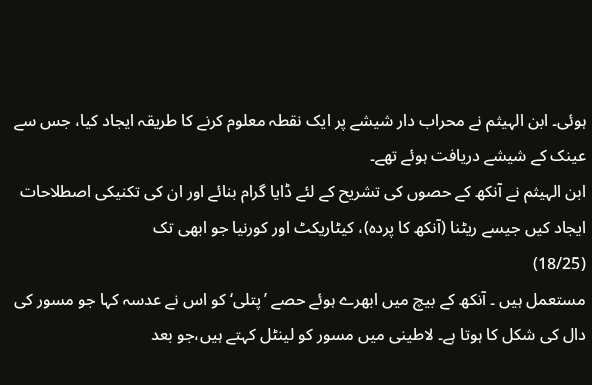ہوئی۔ ابن الہیثم نے محراب دار شیشے پر ایک نقطہ معلوم کرنے کا طریقہ ایجاد کیا، جس سے عینک کے شیشے دریافت ہوئے تھے۔
ابن الہیثم نے آنکھ کے حصوں کی تشریح کے لئے ڈایا گرام بنائے اور ان کی تکنیکی اصطلاحات ایجاد کیں جیسے ریٹنا (آنکھ کا پردہ)، کیٹاریکٹ اور کورنیا جو ابھی تک
(18/25)
مستعمل ہیں ۔ آنکھ کے بیچ میں ابھرے ہوئے حصے ’پتلی‘ کو اس نے عدسہ کہا جو مسور کی دال کی شکل کا ہوتا ہے۔ لاطینی میں مسور کو لینٹل کہتے ہیں،جو بعد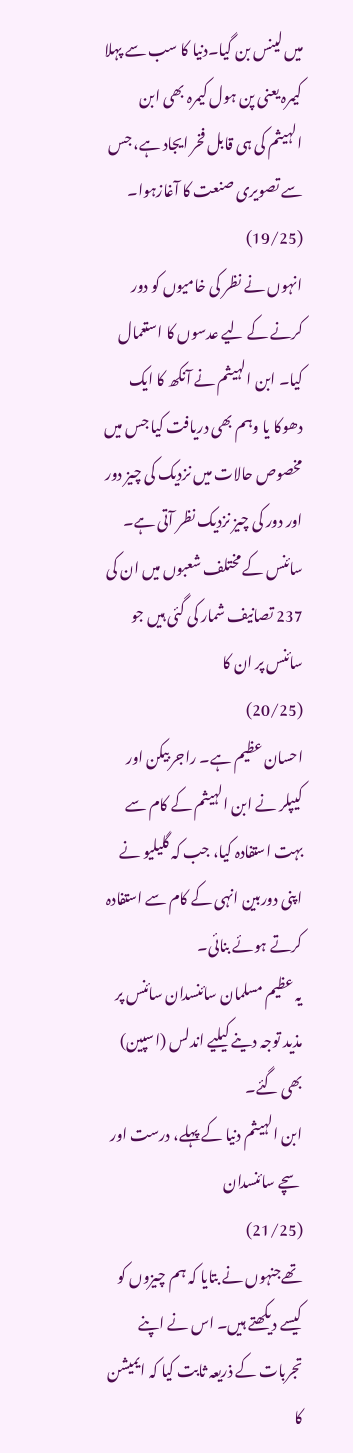میں لینس بن گیا۔دنیا کا سب سے پہلا کیمرہ یعنی پن ہول کیمرہ بھی ابن الہیثم کی ہی قابل فخر ایجاد ہے، جس سے تصویری صنعت کا آغازہوا۔
(19/25)
انہوں نے نظر کی خامیوں کو دور کرنے کے لیے عدسوں کا استعمال کیا۔ ابن الہیثم نے آنکھ کا ایک دھوکا یا وہم بھی دریافت کیا جس میں مخصوص حالات میں نزدیک کی چیز دور اور دور کی چیز نزدیک نظر آتی ہے۔
سائنس کے مختلف شعبوں میں ان کی 237 تصانیف شمار کی گئی ہیں جو سائنس پر ان کا
(20/25)
احسان عظیم ہے۔ راجر بیکن اور کیپلر نے ابن الہیثم کے کام سے بہت استفادہ کیا، جب کہ گلیلیو نے اپنی دوربین انہی کے کام سے استفادہ کرتے ہوئے بنائی۔
یہ عظیم مسلمان سائنسدان سائنس پر مذید توجہ دینے کیلیے اندلس (اسپین) بھی گئے۔
ابن الہیثم دنیا کے پہلے، درست اور سچے سائنسدان
(21/25)
تھےجنہوں نے بتایا کہ ہم چیزوں کو کیسے دیکھتے ہیں۔ اس نے اپنے تجربات کے ذریعہ ثابت کیا کہ ایمیشن کا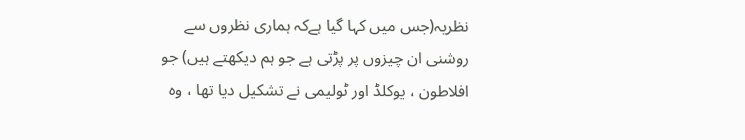نظریہ(جس میں کہا گیا ہےکہ ہماری نظروں سے روشنی ان چیزوں پر پڑتی ہے جو ہم دیکھتے ہیں) جو افلاطون ، یوکلڈ اور ٹولیمی نے تشکیل دیا تھا ، وہ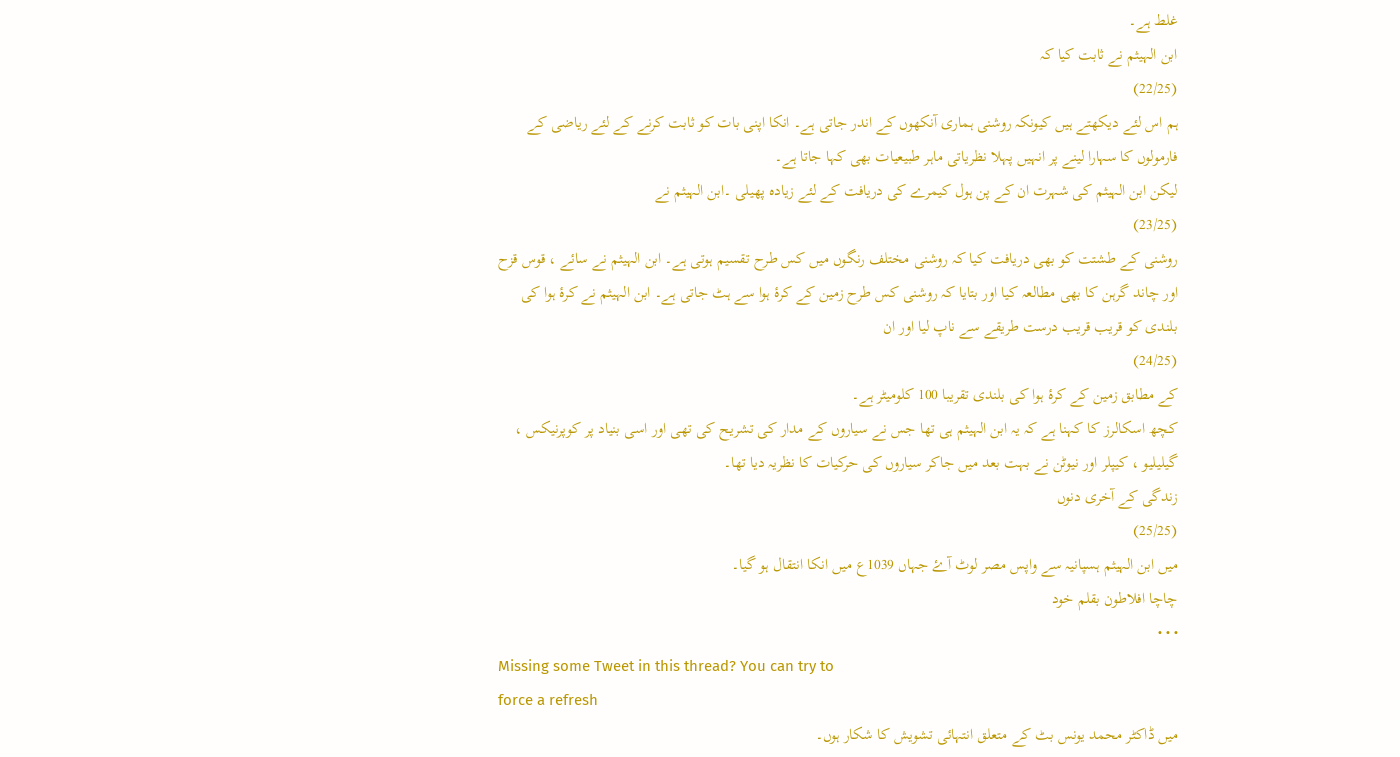غلط ہے۔
ابن الہیثم نے ثابت کیا کہ
(22/25)
ہم اس لئے دیکھتے ہیں کیونکہ روشنی ہماری آنکھوں کے اندر جاتی ہے۔ انکا اپنی بات کو ثابت کرنے کے لئے ریاضی کے فارمولوں کا سہارا لینے پر انہیں پہلا نظریاتی ماہر طبیعیات بھی کہا جاتا ہے۔
لیکن ابن الہیثم کی شہرت ان کے پن ہول کیمرے کی دریافت کے لئے زیادہ پھیلی ۔ابن الہیثم نے
(23/25)
روشنی کے طشتت کو بھی دریافت کیا کہ روشنی مختلف رنگوں میں کس طرح تقسیم ہوتی ہے۔ ابن الہیثم نے سائے ، قوس قزح اور چاند گرہن کا بھی مطالعہ کیا اور بتایا کہ روشنی کس طرح زمین کے کرۂ ہوا سے ہٹ جاتی ہے۔ ابن الہیثم نے کرۂ ہوا کی بلندی کو قریب قریب درست طریقے سے ناپ لیا اور ان
(24/25)
کے مطابق زمین کے کرۂ ہوا کی بلندی تقریبا 100 کلومیٹر ہے۔
کچھ اسکالرز کا کہنا ہے کہ یہ ابن الہیثم ہی تھا جس نے سیاروں کے مدار کی تشریح کی تھی اور اسی بنیاد پر کوپرنیکس ، گیلیلیو ، کیپلر اور نیوٹن نے بہت بعد میں جاکر سیاروں کی حرکیات کا نظریہ دیا تھا۔
زندگی کے آخری دنوں
(25/25)
میں ابن الہیثم ہسپانیہ سے واپس مصر لوٹ آۓ جہاں 1039ع میں انکا انتقال ہو گیا۔
چاچا افلاطون بقلم خود
• • •
Missing some Tweet in this thread? You can try to
force a refresh
میں ڈاکٹر محمد یونس بٹ کے متعلق انتہائی تشویش کا شکار ہوں۔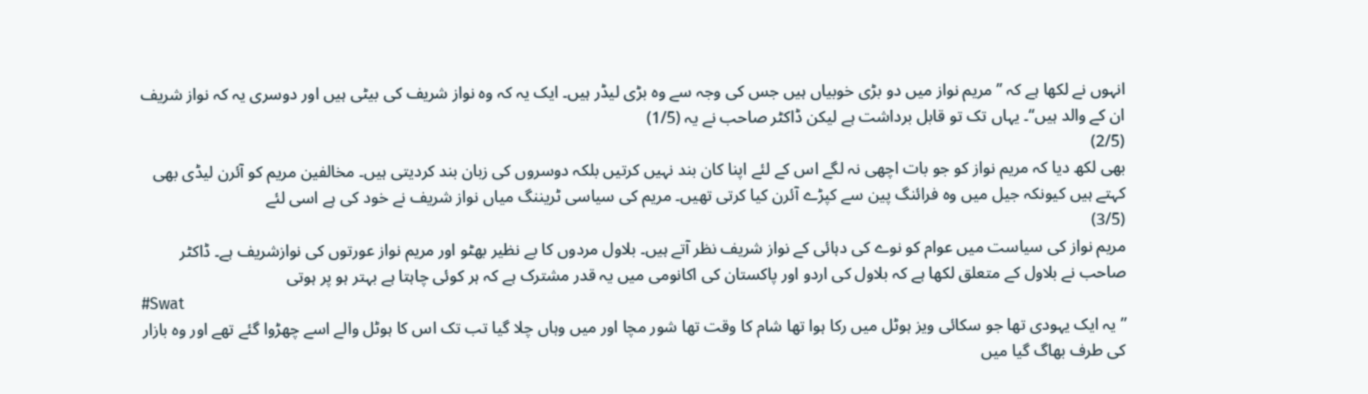انہوں نے لکھا ہے کہ ’’مریم نواز میں دو بڑی خوبیاں ہیں جس کی وجہ سے وہ بڑی لیڈر ہیں۔ ایک یہ کہ وہ نواز شریف کی بیٹی ہیں اور دوسری یہ کہ نواز شریف ان کے والد ہیں‘‘۔ یہاں تک تو قابل برداشت ہے لیکن ڈاکٹر صاحب نے یہ (1/5)
(2/5)
بھی لکھ دیا کہ مریم نواز کو جو بات اچھی نہ لگے اس کے لئے اپنا کان بند نہیں کرتیں بلکہ دوسروں کی زبان بند کردیتی ہیں۔ مخالفین مریم کو آئرن لیڈی بھی کہتے ہیں کیونکہ جیل میں وہ فرائنگ پین سے کپڑے آئرن کیا کرتی تھیں۔ مریم کی سیاسی ٹریننگ میاں نواز شریف نے خود کی ہے اسی لئے
(3/5)
مریم نواز کی سیاست میں عوام کو نوے کی دہائی کے نواز شریف نظر آتے ہیں۔ بلاول مردوں کا بے نظیر بھٹو اور مریم نواز عورتوں کی نوازشریف ہے۔ ڈاکٹر صاحب نے بلاول کے متعلق لکھا ہے کہ بلاول کی اردو اور پاکستان کی اکانومی میں یہ قدر مشترک ہے کہ ہر کوئی چاہتا ہے بہتر ہو پر ہوتی
#Swat
” یہ ایک یہودی تھا جو سکائی ویز ہوٹل میں رکا ہوا تھا شام کا وقت تھا شور مچا اور میں وہاں چلا گیا تب تک اس کا ہوٹل والے اسے چھڑوا گئے تھے اور وہ بازار کی طرف بھاگ گیا میں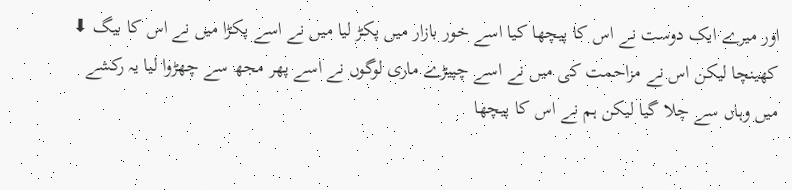اور میرے ایک دوست نے اس کا پیچھا کیا اسے خور بازار میں پکڑ لیا میں نے اسے پکڑا میں نے اس کا بیگ ⬇
کھینچا لیکن اس نے مزاحمت کی میں نے اسے چپیڑے ماری لوگوں نے اسے پھر مجھ سے چھڑوا لیا یہ رکشے میں وہاں سے چلا گیا لیکن ہم نے اس کا پیچھا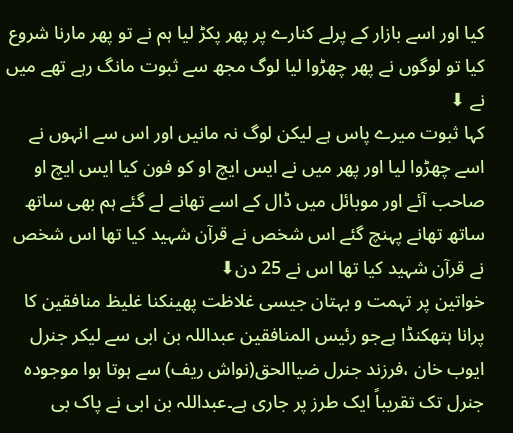کیا اور اسے بازار کے پرلے کنارے پر پھر پکڑ لیا ہم نے تو پھر مارنا شروع کیا تو لوگوں نے پھر چھڑوا لیا لوگ مجھ سے ثبوت مانگ رہے تھے میں نے ⬇
کہا ثبوت میرے پاس ہے لیکن لوگ نہ مانیں اور اس سے انہوں نے اسے چھڑوا لیا اور پھر میں نے ایس ایچ او کو فون کیا ایس ایچ او صاحب آئے اور موبائل میں ڈال کے اسے تھانے لے گئے ہم بھی ساتھ ساتھ تھانے پہنچ گئے اس شخص نے قرآن شہید کیا تھا اس شخص نے قرآن شہید کیا تھا اس نے 25 دن⬇
خواتین پر تہمت و بہتان جیسی غلاظت پھینکنا غلیظ منافقین کا پرانا ہتھکنڈا ہےجو رئیس المنافقین عبداللہ بن ابی سے لیکر جنرل ایوب خان ،فرزند جنرل ضیاالحق(نواش ریف) سے ہوتا ہوا موجودہ جنرل تک تقریباً ایک طرز پر جاری ہے۔عبداللہ بن ابی نے پاک بی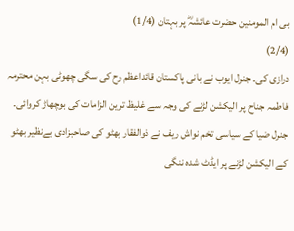بی ام المومنین حضرت عائشہؓ پر بہتان (1/4)
(2/4)
درازی کی۔ جنرل ایوب نے بانی پاکستان قائداعظم رح کی سگی چھوٹی بہن محترمہ فاطمہ جناح پر الیکشن لڑنے کی وجہ سے غلیظ ترین الزامات کی بوچھاڑ کروائی۔ جنرل ضیا کے سیاسی تخم نواش ریف نے ذوالفقار بھٹو کی صاحبزادی بےنظیر بھٹو کے الیکشن لڑنے پر ایڈٹ شدہ ننگی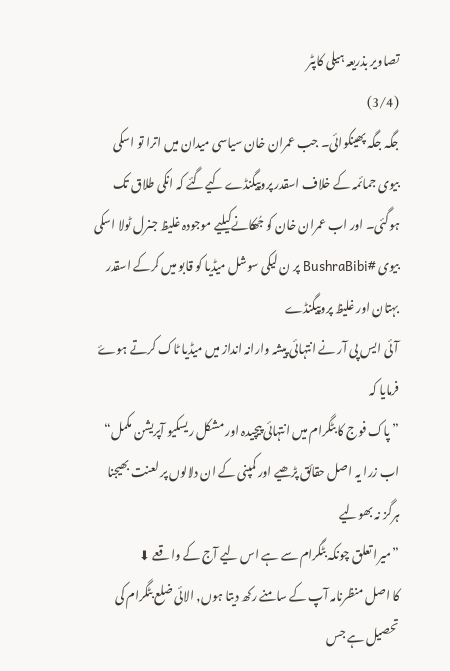تصاویر بذریعہ ہیلی کاپٹر
(3/4)
جگہ جگہ پھینکوائی۔ جب عمران خان سیاسی میدان میں اترا تو اسکی بیوی جمائمہ کے خلاف اسقدر پروپیگنڈے کیےگئے کہ انکی طلاق تک ہوگئی۔ اور اب عمران خان کو جُھکانےکیلیے موجودہ غلیظ جنرل ٹولا اسکی بیوی #BushraBibi پر ن لیکی سوشل میڈیا کو قابو میں کرکے اسقدر بہتان اور غلیظ پروپیگنڈے
آئی ایس پی آر نے انتہائی پیشہ وارانہ انداز میں میڈیا ٹاک کرتے ہوۓ فرمایا کہ
” پاک فوج کا بٹگرام میں انتہائی پیچیدہ اور مشکل ریسکیو آپریشن مکمل“
اب زرا یہ اصل حقائق پڑھیے اور کمپنی کے ان دلالوں پر لعنت بھیجنا ہرگز نہ بھولیے
”میرا تعلق چونکہ بٹگرام سے ہے اس لیے آج کے واقعے ⬇
کا اصل منظرنامہ آپ کے سامنے رکھ دیتا ہوں, الائی ضلع بٹگرام کی تحصیل ہے جس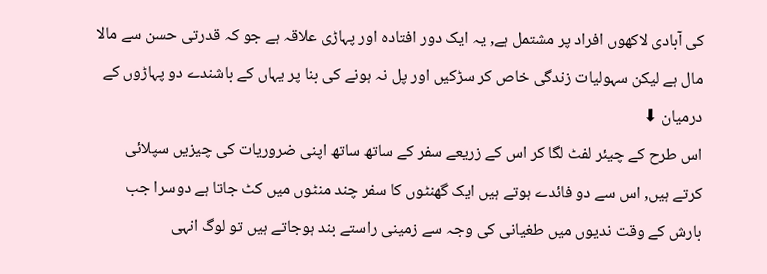کی آبادی لاکھوں افراد پر مشتمل ہے, یہ ایک دور افتادہ اور پہاڑی علاقہ ہے جو کہ قدرتی حسن سے مالا مال ہے لیکن سہولیات زندگی خاص کر سڑکیں اور پل نہ ہونے کی بنا پر یہاں کے باشندے دو پہاڑوں کے درمیان ⬇
اس طرح کے چیئر لفٹ لگا کر اس کے زریعے سفر کے ساتھ ساتھ اپنی ضروریات کی چیزیں سپلائی کرتے ہیں, اس سے دو فائدے ہوتے ہیں ایک گھنٹوں کا سفر چند منٹوں میں کٹ جاتا ہے دوسرا جب بارش کے وقت ندیوں میں طغیانی کی وجہ سے زمینی راستے بند ہوجاتے ہیں تو لوگ انہی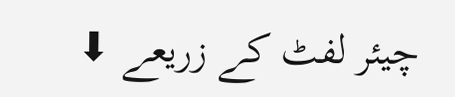چیئر لفٹ کے زریعے ⬇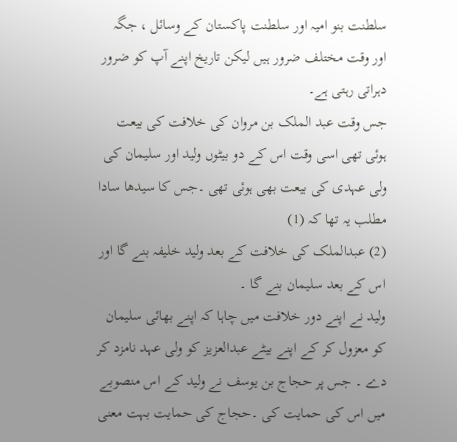سلطنت بنو امیہ اور سلطنت پاکستان کے وسائل ، جگہ اور وقت مختلف ضرور ہیں لیکن تاریخ اپنے آپ کو ضرور دہراتی رہتی ہے۔
جس وقت عبد الملک بن مروان کی خلافت کی بیعت ہوئی تھی اسی وقت اس کے دو بیٹوں ولید اور سلیمان کی ولی عہدی کی بیعت بھی ہوئی تھی ۔جس کا سیدھا سادا مطلب یہ تھا کہ (1)
(2) عبدالملک کی خلافت کے بعد ولید خلیفہ بنے گا اور اس کے بعد سلیمان بنے گا ۔
ولید نے اپنے دور خلافت میں چاہا کہ اپنے بھائی سلیمان کو معزول کر کے اپنے بیٹے عبدالعزیز کو ولی عہد نامزد کر دے ۔ جس پر حجاج بن یوسف نے ولید کے اس منصوبے میں اس کی حمایت کی ۔حجاج کی حمایت بہت معنی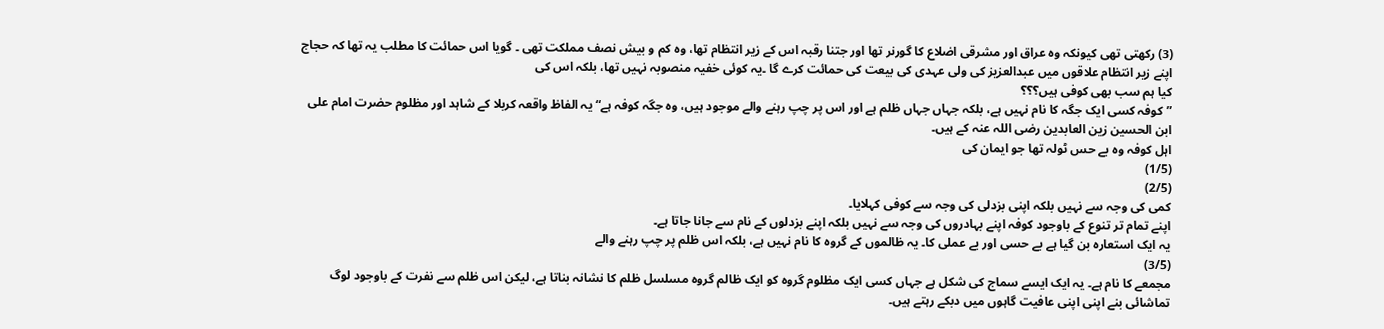(3) رکھتی تھی کیونکہ وہ عراق اور مشرقی اضلاع کا گورنر تھا اور جتنا رقبہ اس کے زیر انتظام تھا، وہ کم و بیش نصف مملکت تھی ۔ گویا اس حمائت کا مطلب یہ تھا کہ حجاج اپنے زیر انتظام علاقوں میں عبدالعزیز کی ولی عہدی کی بیعت کی حمائت کرے گا ۔یہ کوئی خفیہ منصوبہ نہیں تھا، بلکہ اس کی
کیا ہم سب بھی کوفی ہیں؟؟؟
”کوفہ کسی ایک جگہ کا نام نہیں ہے، بلکہ جہاں جہاں ظلم ہے اور اس پر چپ رہنے والے موجود ہیں، وہ جگہ کوفہ ہے“ یہ الفاظ واقعہ کربلا کے شاہد اور مظلوم حضرت امام علی ابن الحسین زین العابدین رضی اللہ عنہ کے ہیں۔
اہل کوفہ وہ بے حس ٹولہ تھا جو ایمان کی
(1/5)
(2/5)
کمی کی وجہ سے نہیں بلکہ اپنی بزدلی کی وجہ سے کوفی کہلایا۔
اپنے تمام تر تنوع کے باوجود کوفہ اپنے بہادروں کی وجہ سے نہیں بلکہ اپنے بزدلوں کے نام سے جانا جاتا ہے۔
یہ ایک استعارہ بن گیا ہے بے حسی اور بے عملی کا۔ یہ ظالموں کے گروہ کا نام نہیں ہے، بلکہ اس ظلم پر چپ رہنے والے
(3/5)
مجمعے کا نام ہے۔ یہ ایک ایسے سماج کی شکل ہے جہاں کسی ایک مظلوم گروہ کو ایک ظالم گروہ مسلسل ظلم کا نشانہ بناتا ہے، لیکن اس ظلم سے نفرت کے باوجود لوگ تماشائی بنے اپنی اپنی عافیت گاہوں میں دبکے رہتے ہیں۔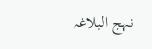نہج البلاغہ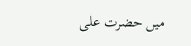میں حضرت علی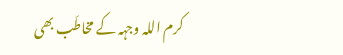کرم اللہ وجہہ کے مخاطَب بھی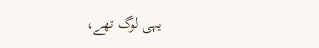یہی لوگ تھے،